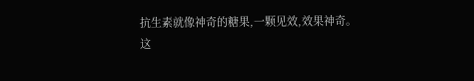抗生素就像神奇的糖果,一颗见效,效果神奇。
这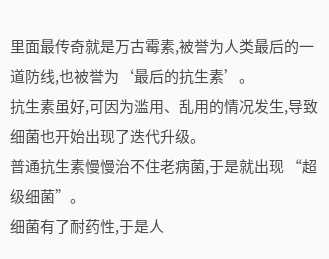里面最传奇就是万古霉素,被誉为人类最后的一道防线,也被誉为‘最后的抗生素’。
抗生素虽好,可因为滥用、乱用的情况发生,导致细菌也开始出现了迭代升级。
普通抗生素慢慢治不住老病菌,于是就出现 “超级细菌”。
细菌有了耐药性,于是人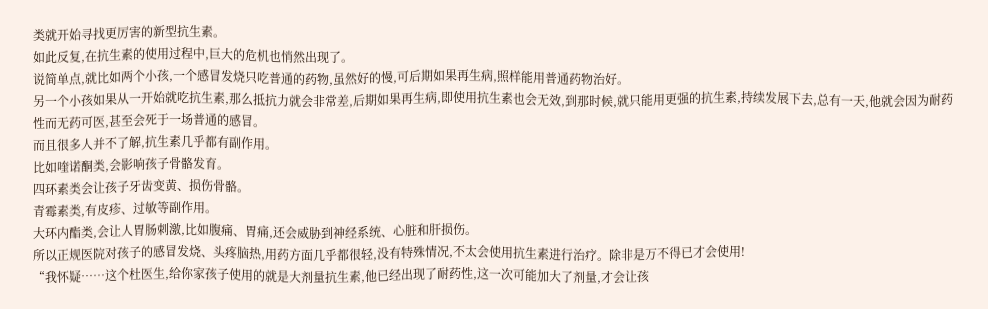类就开始寻找更厉害的新型抗生素。
如此反复,在抗生素的使用过程中,巨大的危机也悄然出现了。
说简单点,就比如两个小孩,一个感冒发烧只吃普通的药物,虽然好的慢,可后期如果再生病,照样能用普通药物治好。
另一个小孩如果从一开始就吃抗生素,那么抵抗力就会非常差,后期如果再生病,即使用抗生素也会无效,到那时候,就只能用更强的抗生素,持续发展下去,总有一天,他就会因为耐药性而无药可医,甚至会死于一场普通的感冒。
而且很多人并不了解,抗生素几乎都有副作用。
比如喹诺酮类,会影响孩子骨骼发育。
四环素类会让孩子牙齿变黄、损伤骨骼。
青霉素类,有皮疹、过敏等副作用。
大环内酯类,会让人胃肠刺激,比如腹痛、胃痛,还会威胁到神经系统、心脏和肝损伤。
所以正规医院对孩子的感冒发烧、头疼脑热,用药方面几乎都很轻,没有特殊情况,不太会使用抗生素进行治疗。除非是万不得已才会使用!
“我怀疑……这个杜医生,给你家孩子使用的就是大剂量抗生素,他已经出现了耐药性,这一次可能加大了剂量,才会让孩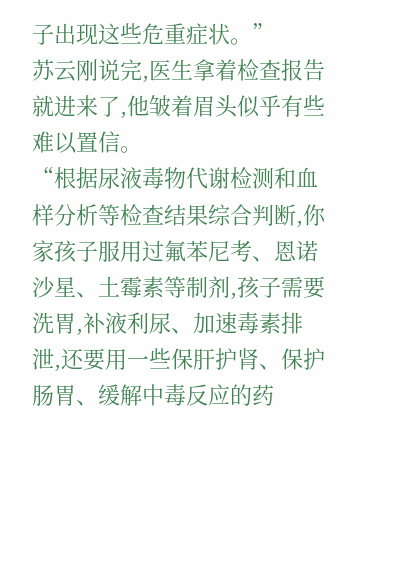子出现这些危重症状。”
苏云刚说完,医生拿着检查报告就进来了,他皱着眉头似乎有些难以置信。
“根据尿液毒物代谢检测和血样分析等检查结果综合判断,你家孩子服用过氟苯尼考、恩诺沙星、土霉素等制剂,孩子需要洗胃,补液利尿、加速毒素排泄,还要用一些保肝护肾、保护肠胃、缓解中毒反应的药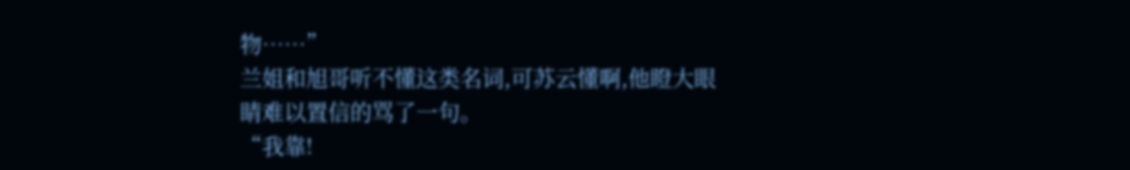物……”
兰姐和旭哥听不懂这类名词,可苏云懂啊,他瞪大眼睛难以置信的骂了一句。
“我靠!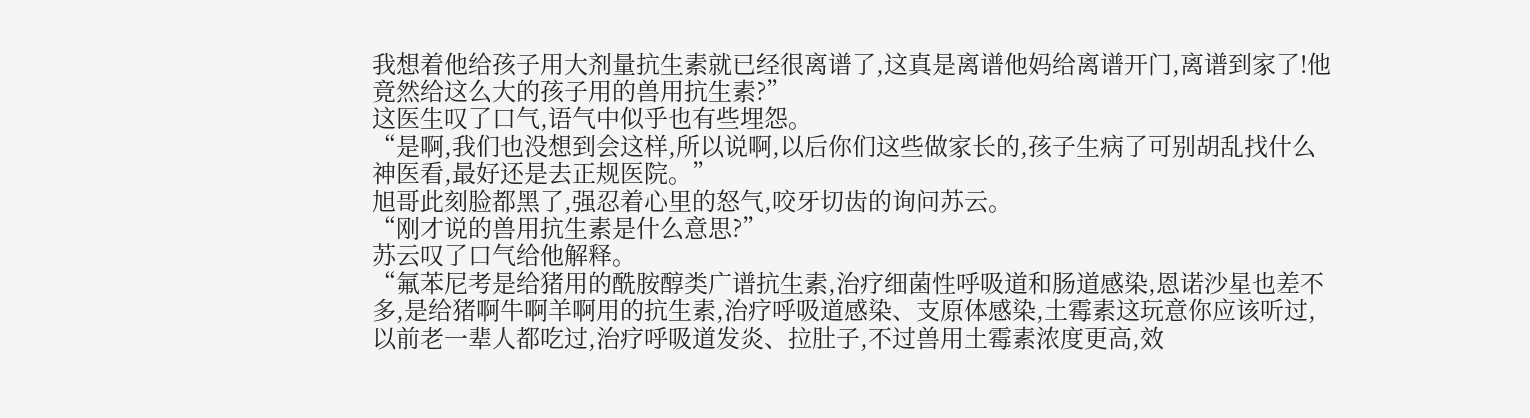我想着他给孩子用大剂量抗生素就已经很离谱了,这真是离谱他妈给离谱开门,离谱到家了!他竟然给这么大的孩子用的兽用抗生素?”
这医生叹了口气,语气中似乎也有些埋怨。
“是啊,我们也没想到会这样,所以说啊,以后你们这些做家长的,孩子生病了可别胡乱找什么神医看,最好还是去正规医院。”
旭哥此刻脸都黑了,强忍着心里的怒气,咬牙切齿的询问苏云。
“刚才说的兽用抗生素是什么意思?”
苏云叹了口气给他解释。
“氟苯尼考是给猪用的酰胺醇类广谱抗生素,治疗细菌性呼吸道和肠道感染,恩诺沙星也差不多,是给猪啊牛啊羊啊用的抗生素,治疗呼吸道感染、支原体感染,土霉素这玩意你应该听过,以前老一辈人都吃过,治疗呼吸道发炎、拉肚子,不过兽用土霉素浓度更高,效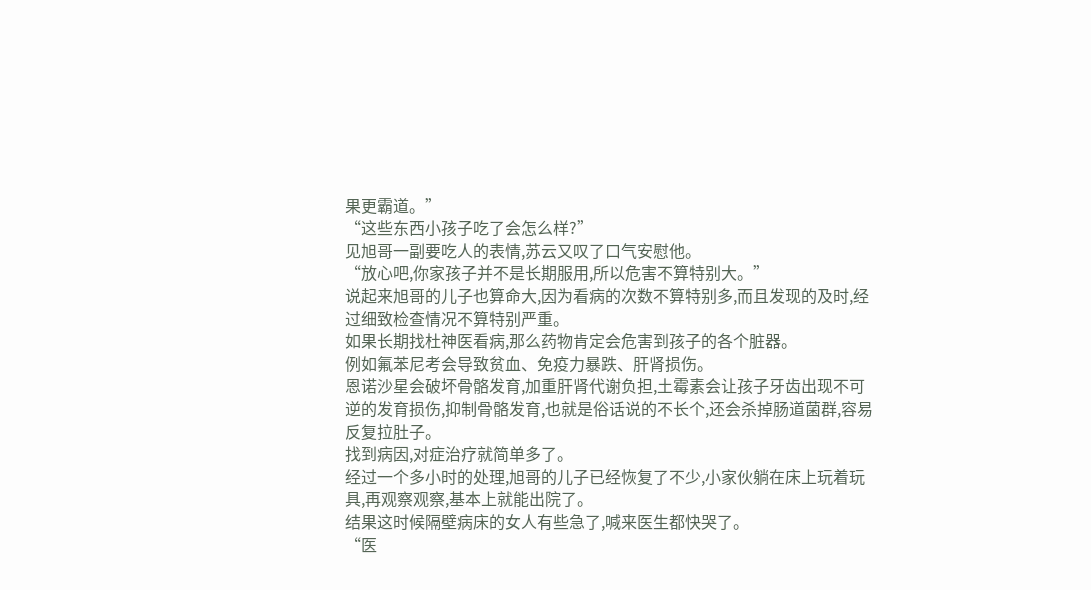果更霸道。”
“这些东西小孩子吃了会怎么样?”
见旭哥一副要吃人的表情,苏云又叹了口气安慰他。
“放心吧,你家孩子并不是长期服用,所以危害不算特别大。”
说起来旭哥的儿子也算命大,因为看病的次数不算特别多,而且发现的及时,经过细致检查情况不算特别严重。
如果长期找杜神医看病,那么药物肯定会危害到孩子的各个脏器。
例如氟苯尼考会导致贫血、免疫力暴跌、肝肾损伤。
恩诺沙星会破坏骨骼发育,加重肝肾代谢负担,土霉素会让孩子牙齿出现不可逆的发育损伤,抑制骨骼发育,也就是俗话说的不长个,还会杀掉肠道菌群,容易反复拉肚子。
找到病因,对症治疗就简单多了。
经过一个多小时的处理,旭哥的儿子已经恢复了不少,小家伙躺在床上玩着玩具,再观察观察,基本上就能出院了。
结果这时候隔壁病床的女人有些急了,喊来医生都快哭了。
“医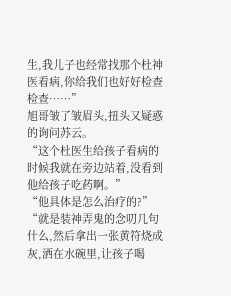生,我儿子也经常找那个杜神医看病,你给我们也好好检查检查……”
旭哥皱了皱眉头,扭头又疑惑的询问苏云。
“这个杜医生给孩子看病的时候我就在旁边站着,没看到他给孩子吃药啊。”
“他具体是怎么治疗的?”
“就是装神弄鬼的念叨几句什么,然后拿出一张黄符烧成灰,洒在水碗里,让孩子喝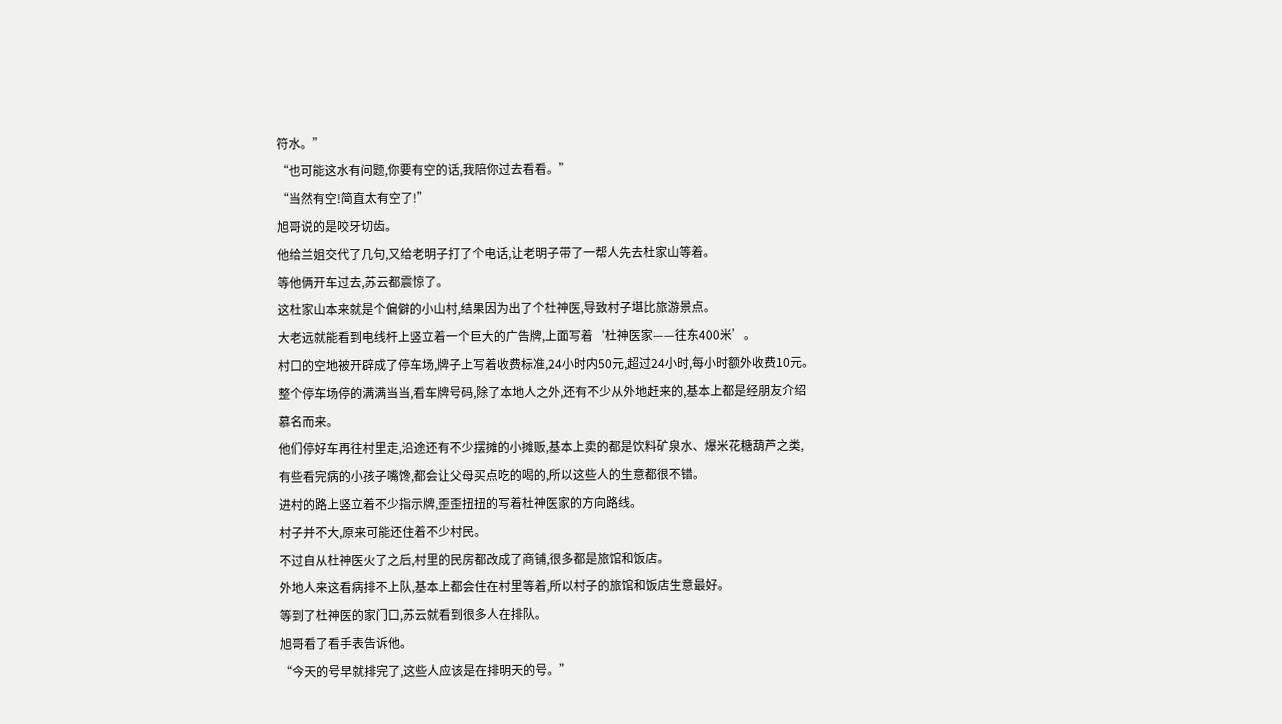符水。”
“也可能这水有问题,你要有空的话,我陪你过去看看。”
“当然有空!简直太有空了!”
旭哥说的是咬牙切齿。
他给兰姐交代了几句,又给老明子打了个电话,让老明子带了一帮人先去杜家山等着。
等他俩开车过去,苏云都震惊了。
这杜家山本来就是个偏僻的小山村,结果因为出了个杜神医,导致村子堪比旅游景点。
大老远就能看到电线杆上竖立着一个巨大的广告牌,上面写着‘杜神医家——往东400米’。
村口的空地被开辟成了停车场,牌子上写着收费标准,24小时内50元,超过24小时,每小时额外收费10元。
整个停车场停的满满当当,看车牌号码,除了本地人之外,还有不少从外地赶来的,基本上都是经朋友介绍慕名而来。
他们停好车再往村里走,沿途还有不少摆摊的小摊贩,基本上卖的都是饮料矿泉水、爆米花糖葫芦之类,有些看完病的小孩子嘴馋,都会让父母买点吃的喝的,所以这些人的生意都很不错。
进村的路上竖立着不少指示牌,歪歪扭扭的写着杜神医家的方向路线。
村子并不大,原来可能还住着不少村民。
不过自从杜神医火了之后,村里的民房都改成了商铺,很多都是旅馆和饭店。
外地人来这看病排不上队,基本上都会住在村里等着,所以村子的旅馆和饭店生意最好。
等到了杜神医的家门口,苏云就看到很多人在排队。
旭哥看了看手表告诉他。
“今天的号早就排完了,这些人应该是在排明天的号。”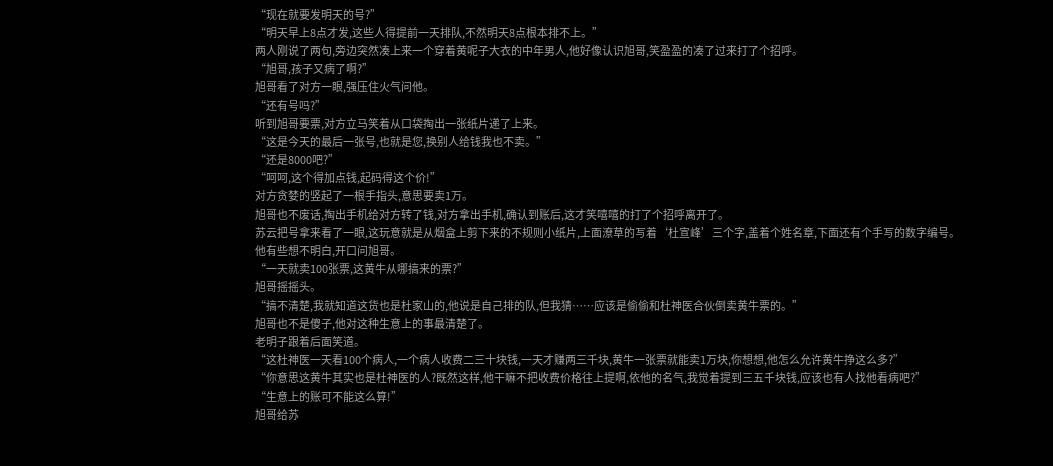“现在就要发明天的号?”
“明天早上8点才发,这些人得提前一天排队,不然明天8点根本排不上。”
两人刚说了两句,旁边突然凑上来一个穿着黄呢子大衣的中年男人,他好像认识旭哥,笑盈盈的凑了过来打了个招呼。
“旭哥,孩子又病了啊?”
旭哥看了对方一眼,强压住火气问他。
“还有号吗?”
听到旭哥要票,对方立马笑着从口袋掏出一张纸片递了上来。
“这是今天的最后一张号,也就是您,换别人给钱我也不卖。”
“还是8000吧?”
“呵呵,这个得加点钱,起码得这个价!”
对方贪婪的竖起了一根手指头,意思要卖1万。
旭哥也不废话,掏出手机给对方转了钱,对方拿出手机,确认到账后,这才笑嘻嘻的打了个招呼离开了。
苏云把号拿来看了一眼,这玩意就是从烟盒上剪下来的不规则小纸片,上面潦草的写着‘杜宣峰’三个字,盖着个姓名章,下面还有个手写的数字编号。
他有些想不明白,开口问旭哥。
“一天就卖100张票,这黄牛从哪搞来的票?”
旭哥摇摇头。
“搞不清楚,我就知道这货也是杜家山的,他说是自己排的队,但我猜……应该是偷偷和杜神医合伙倒卖黄牛票的。”
旭哥也不是傻子,他对这种生意上的事最清楚了。
老明子跟着后面笑道。
“这杜神医一天看100个病人,一个病人收费二三十块钱,一天才赚两三千块,黄牛一张票就能卖1万块,你想想,他怎么允许黄牛挣这么多?”
“你意思这黄牛其实也是杜神医的人?既然这样,他干嘛不把收费价格往上提啊,依他的名气,我觉着提到三五千块钱,应该也有人找他看病吧?”
“生意上的账可不能这么算!”
旭哥给苏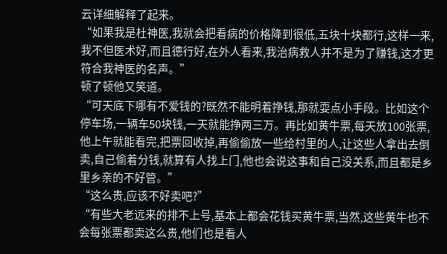云详细解释了起来。
“如果我是杜神医,我就会把看病的价格降到很低,五块十块都行,这样一来,我不但医术好,而且德行好,在外人看来,我治病救人并不是为了赚钱,这才更符合我神医的名声。”
顿了顿他又笑道。
“可天底下哪有不爱钱的?既然不能明着挣钱,那就耍点小手段。比如这个停车场,一辆车50块钱,一天就能挣两三万。再比如黄牛票,每天放100张票,他上午就能看完,把票回收掉,再偷偷放一些给村里的人,让这些人拿出去倒卖,自己偷着分钱,就算有人找上门,他也会说这事和自己没关系,而且都是乡里乡亲的不好管。”
“这么贵,应该不好卖吧?”
“有些大老远来的排不上号,基本上都会花钱买黄牛票,当然,这些黄牛也不会每张票都卖这么贵,他们也是看人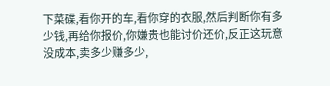下菜碟,看你开的车,看你穿的衣服,然后判断你有多少钱,再给你报价,你嫌贵也能讨价还价,反正这玩意没成本,卖多少赚多少,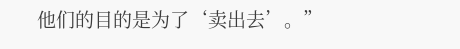他们的目的是为了‘卖出去’。”